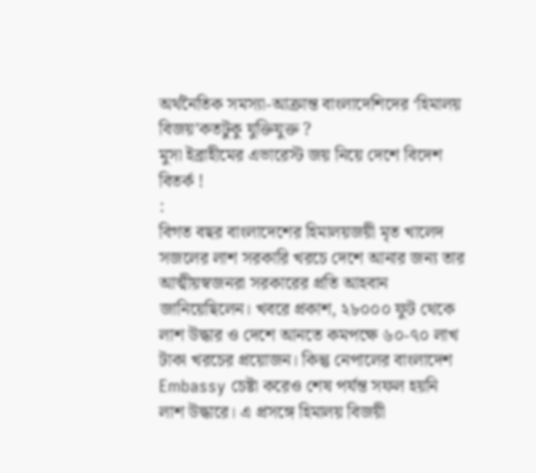অর্থনৈতিক সমস্যা-আক্রান্ত বাংলাদেশিদের ‘হিমালয় বিজয়’কতটুকু যুক্তিযুক্ত ?
মুসা ইব্রাহীমের এভারেস্ট জয় নিয়ে দেশে বিদেশ বিতর্ক !
:
বিগত বছর বাংলাদেশের হিমালয়জয়ী মৃত খালেদ সজলের লাশ সরকারি খরচে দেশে আনার জন্য তার আত্মীয়স্বজনরা সরকারের প্রতি আহবান জানিয়েছিলেন। খবরে প্রকাশ, ২৮০০০ ফুট থেকে লাশ উদ্ধার ও দেশে আনতে কমপক্ষে ৬০-৭০ লাখ টাকা খরচের প্রয়োজন। কিন্তু নেপালের বাংলাদেশ Embassy চেষ্টা করেও শেষ পর্যন্ত সফল হয়নি লাশ উদ্ধারে। এ প্রসঙ্গে হিমালয় বিজয়ী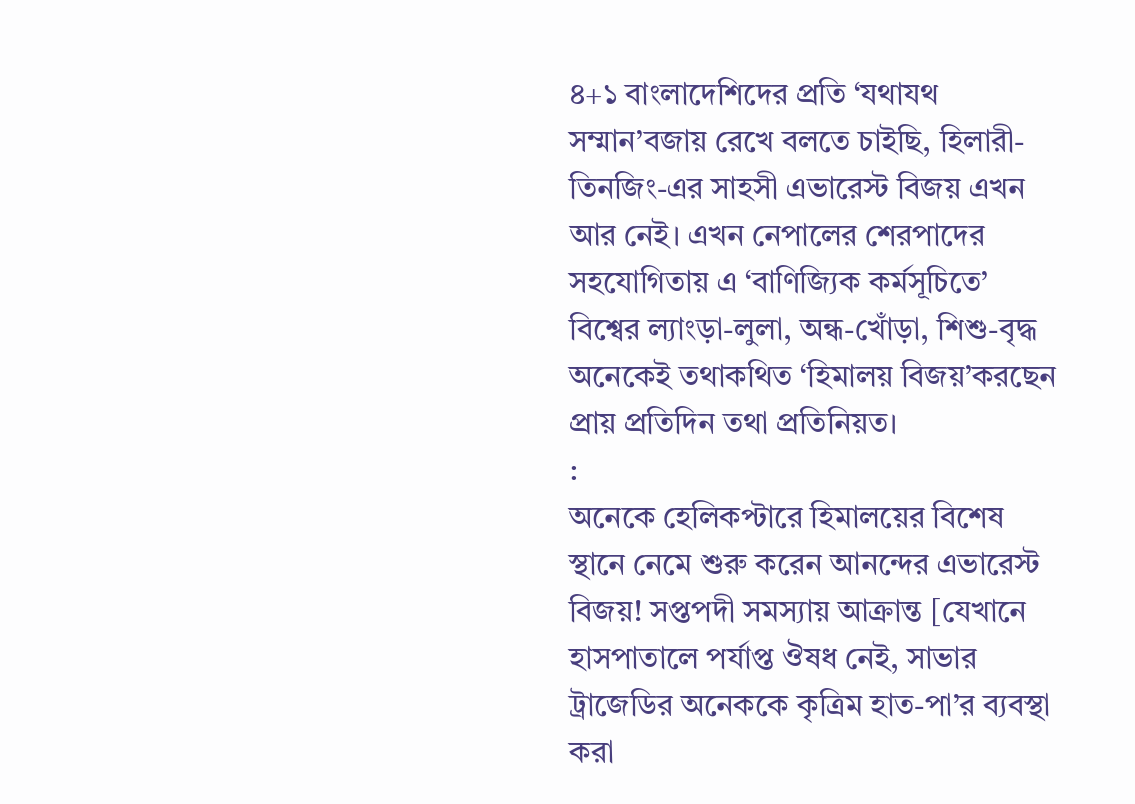৪+১ বাংলাদেশিদের প্রতি ‘যথাযথ সম্মান’বজায় রেখে বলতে চাইছি, হিলারী-তিনজিং-এর সাহসী এভারেস্ট বিজয় এখন আর নেই। এখন নেপালের শেরপাদের সহযোগিতায় এ ‘বাণিজ্যিক কর্মসূচিতে’ বিশ্বের ল্যাংড়া-লুলা, অন্ধ-খোঁড়া, শিশু-বৃদ্ধ অনেকেই তথাকথিত ‘হিমালয় বিজয়’করছেন প্রায় প্রতিদিন তথা প্রতিনিয়ত।
:
অনেকে হেলিকপ্টারে হিমালয়ের বিশেষ স্থানে নেমে শুরু করেন আনন্দের এভারেস্ট বিজয়! সপ্তপদী সমস্যায় আক্রান্ত [যেখানে হাসপাতালে পর্যাপ্ত ঔষধ নেই, সাভার ট্রাজেডির অনেককে কৃত্রিম হাত-পা’র ব্যবস্থা করা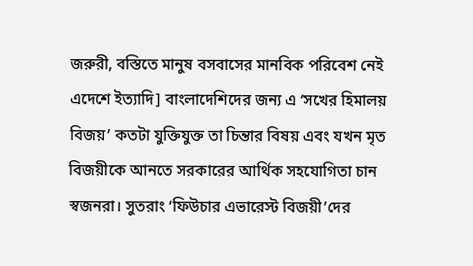জরুরী, বস্তিতে মানুষ বসবাসের মানবিক পরিবেশ নেই এদেশে ইত্যাদি] বাংলাদেশিদের জন্য এ ‘সখের হিমালয় বিজয়’ কতটা যুক্তিযুক্ত তা চিন্তার বিষয় এবং যখন মৃত বিজয়ীকে আনতে সরকারের আর্থিক সহযোগিতা চান স্বজনরা। সুতরাং ‘ফিউচার এভারেস্ট বিজয়ী’দের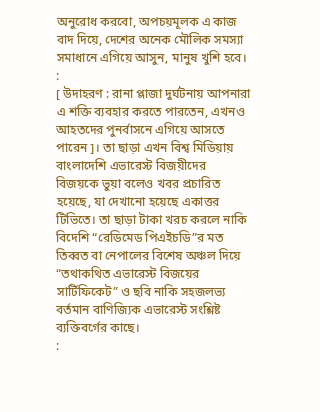অনুরোধ করবো, অপচয়মূলক এ কাজ বাদ দিয়ে, দেশের অনেক মৌলিক সমস্যা সমাধানে এগিয়ে আসুন, মানুষ খুশি হবে।
:
[ উদাহরণ : রানা প্লাজা দুর্ঘটনায় আপনারা এ শক্তি ব্যবহার করতে পারতেন, এখনও আহতদের পুনর্বাসনে এগিয়ে আসতে পারেন]। তা ছাড়া এখন বিশ্ব মিডিয়ায় বাংলাদেশি এভারেস্ট বিজয়ীদের বিজয়কে ভুয়া বলেও খবর প্রচারিত হয়েছে, যা দেখানো হয়েছে একাত্তর টিভিতে। তা ছাড়া টাকা খরচ করলে নাকি বিদেশি “রেডিমেড পিএইচডি”র মত তিব্বত বা নেপালের বিশেষ অঞ্চল দিয়ে “তথাকথিত এভারেস্ট বিজয়ের সার্টিফিকেট” ও ছবি নাকি সহজলভ্য বর্তমান বাণিজ্যিক এভারেস্ট সংশ্লিষ্ট ব্যক্তিবর্গের কাছে।
: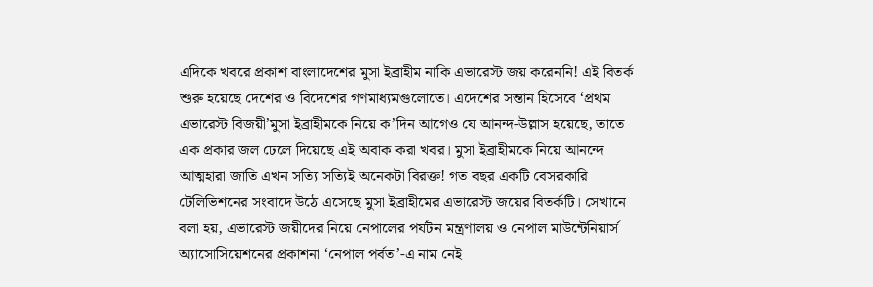এদিকে খবরে প্রকাশ বাংলাদেশের মুসা ইব্রাহীম নাকি এভারেস্ট জয় করেননি! এই বিতর্ক শুরু হয়েছে দেশের ও বিদেশের গণমাধ্যমগুলোতে। এদেশের সন্তান হিসেবে ‘প্রথম এভারেস্ট বিজয়ী’মুসা ইব্রাহীমকে নিয়ে ক’দিন আগেও যে আনন্দ-উল্লাস হয়েছে, তাতে এক প্রকার জল ঢেলে দিয়েছে এই অবাক করা খবর। মুসা ইব্রাহীমকে নিয়ে আনন্দে আত্মহারা জাতি এখন সত্যি সত্যিই অনেকটা বিরক্ত! গত বছর একটি বেসরকারি টেলিভিশনের সংবাদে উঠে এসেছে মুসা ইব্রাহীমের এভারেস্ট জয়ের বিতর্কটি। সেখানে বলা হয়, এভারেস্ট জয়ীদের নিয়ে নেপালের পর্যটন মন্ত্রণালয় ও নেপাল মাউন্টেনিয়ার্স অ্যাসোসিয়েশনের প্রকাশনা ‘নেপাল পর্বত’-এ নাম নেই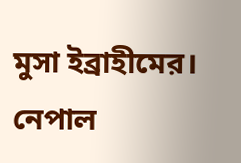মুসা ইব্রাহীমের। নেপাল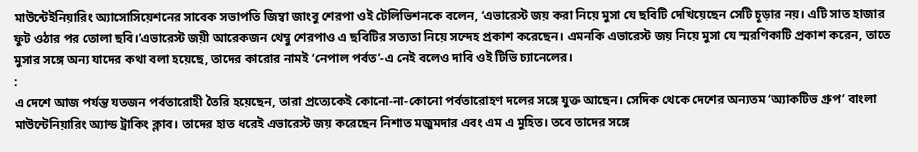মাউন্টেইনিয়ারিং অ্যাসোসিয়েশনের সাবেক সভাপতি জিম্বা জাংবু শেরপা ওই টেলিভিশনকে বলেন, ‘এভারেস্ট জয় করা নিয়ে মুসা যে ছবিটি দেখিয়েছেন সেটি চূড়ার নয়। এটি সাত হাজার ফুট ওঠার পর তোলা ছবি।’এভারেস্ট জয়ী আরেকজন থেম্বু শেরপাও এ ছবিটির সত্যতা নিয়ে সন্দেহ প্রকাশ করেছেন। এমনকি এভারেস্ট জয় নিয়ে মুসা যে স্মরণিকাটি প্রকাশ করেন, তাতে মুসার সঙ্গে অন্য যাদের কথা বলা হয়েছে, তাদের কারোর নামই ‘নেপাল পর্বত’-এ নেই বলেও দাবি ওই টিভি চ্যানেলের।
:
এ দেশে আজ পর্যন্ত যতজন পর্বতারোহী তৈরি হয়েছেন, তারা প্রত্যেকেই কোনো-না-কোনো পর্বতারোহণ দলের সঙ্গে যুক্ত আছেন। সেদিক থেকে দেশের অন্যতম ‘অ্যাকটিভ গ্রুপ’ বাংলা মাউন্টেনিয়ারিং অ্যান্ড ট্রাকিং ক্লাব। তাদের হাত ধরেই এভারেস্ট জয় করেছেন নিশাত মজুমদার এবং এম এ মুহিত। তবে তাদের সঙ্গে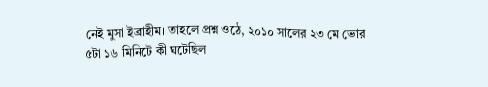নেই মুসা ইব্রাহীম। তাহলে প্রশ্ন ওঠে, ২০১০ সালের ২৩ মে ভোর ৫টা ১৬ মিনিটে কী ঘটেছিল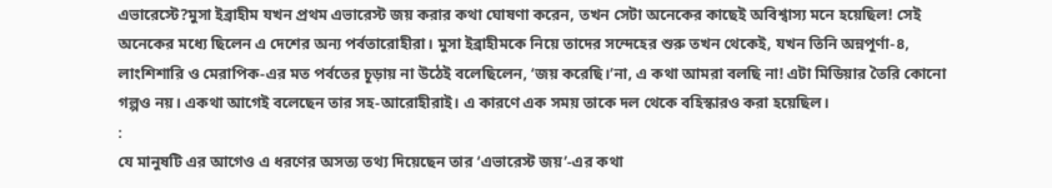এভারেস্টে?মুসা ইব্রাহীম যখন প্রথম এভারেস্ট জয় করার কথা ঘোষণা করেন, তখন সেটা অনেকের কাছেই অবিশ্বাস্য মনে হয়েছিল! সেই অনেকের মধ্যে ছিলেন এ দেশের অন্য পর্বতারোহীরা। মুসা ইব্রাহীমকে নিয়ে তাদের সন্দেহের শুরু তখন থেকেই, যখন তিনি অন্নপূর্ণা-৪, লাংশিশারি ও মেরাপিক-এর মত পর্বতের চূড়ায় না উঠেই বলেছিলেন, ‘জয় করেছি।’না, এ কথা আমরা বলছি না! এটা মিডিয়ার তৈরি কোনো গল্পও নয়। একথা আগেই বলেছেন তার সহ-আরোহীরাই। এ কারণে এক সময় তাকে দল থেকে বহিস্কারও করা হয়েছিল।
:
যে মানুষটি এর আগেও এ ধরণের অসত্য তথ্য দিয়েছেন তার ‘এভারেস্ট জয়’-এর কথা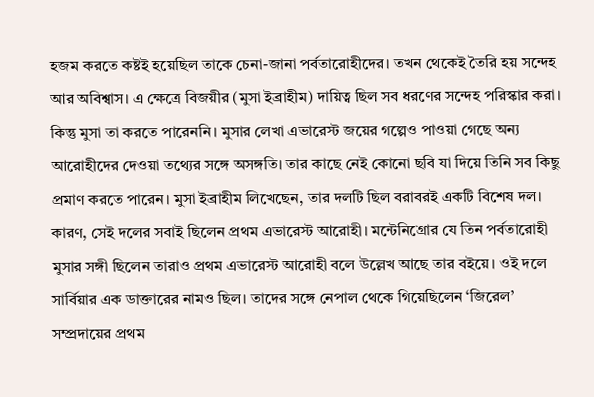হজম করতে কষ্টই হয়েছিল তাকে চেনা-জানা পর্বতারোহীদের। তখন থেকেই তৈরি হয় সন্দেহ আর অবিশ্বাস। এ ক্ষেত্রে বিজয়ীর (মুসা ইব্রাহীম) দায়িত্ব ছিল সব ধরণের সন্দেহ পরিস্কার করা। কিন্তু মুসা তা করতে পারেননি। মুসার লেখা এভারেস্ট জয়ের গল্পেও পাওয়া গেছে অন্য আরোহীদের দেওয়া তথ্যের সঙ্গে অসঙ্গতি। তার কাছে নেই কোনো ছবি যা দিয়ে তিনি সব কিছু প্রমাণ করতে পারেন। মুসা ইব্রাহীম লিখেছেন, তার দলটি ছিল বরাবরই একটি বিশেষ দল। কারণ, সেই দলের সবাই ছিলেন প্রথম এভারেস্ট আরোহী। মন্টেনিগ্রোর যে তিন পর্বতারোহী মুসার সঙ্গী ছিলেন তারাও প্রথম এভারেস্ট আরোহী বলে উল্লেখ আছে তার বইয়ে। ওই দলে সার্বিয়ার এক ডাক্তারের নামও ছিল। তাদের সঙ্গে নেপাল থেকে গিয়েছিলেন ‘জিরেল’ সম্প্রদায়ের প্রথম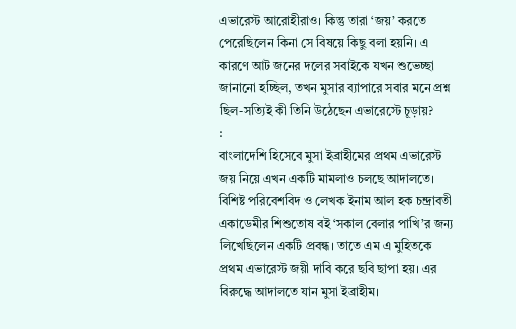এভারেস্ট আরোহীরাও। কিন্তু তারা ‘জয়’ করতে পেরেছিলেন কিনা সে বিষয়ে কিছু বলা হয়নি। এ কারণে আট জনের দলের সবাইকে যখন শুভেচ্ছা জানানো হচ্ছিল, তখন মুসার ব্যাপারে সবার মনে প্রশ্ন ছিল-সত্যিই কী তিনি উঠেছেন এভারেস্টে চূড়ায়?
:
বাংলাদেশি হিসেবে মুসা ইব্রাহীমের প্রথম এভারেস্ট জয় নিয়ে এখন একটি মামলাও চলছে আদালতে। বিশিষ্ট পরিবেশবিদ ও লেখক ইনাম আল হক চন্দ্রাবতী একাডেমীর শিশুতোষ বই ‘সকাল বেলার পাখি’র জন্য লিখেছিলেন একটি প্রবন্ধ। তাতে এম এ মুহিতকে প্রথম এভারেস্ট জয়ী দাবি করে ছবি ছাপা হয়। এর বিরুদ্ধে আদালতে যান মুসা ইব্রাহীম।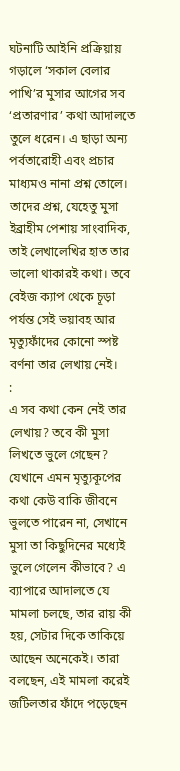ঘটনাটি আইনি প্রক্রিয়ায় গড়ালে ‘সকাল বেলার পাখি’র মুসার আগের সব ‘প্রতারণার’ কথা আদালতে তুলে ধরেন। এ ছাড়া অন্য পর্বতারোহী এবং প্রচার মাধ্যমও নানা প্রশ্ন তোলে। তাদের প্রশ্ন, যেহেতু মুসা ইব্রাহীম পেশায় সাংবাদিক, তাই লেখালেখির হাত তার ভালো থাকারই কথা। তবে বেইজ ক্যাপ থেকে চূড়া পর্যন্ত সেই ভয়াবহ আর মৃত্যুফাঁদের কোনো স্পষ্ট বর্ণনা তার লেখায় নেই।
:
এ সব কথা কেন নেই তার লেখায়? তবে কী মুসা লিখতে ভুলে গেছেন? যেখানে এমন মৃত্যুকূপের কথা কেউ বাকি জীবনে ভুলতে পারেন না, সেখানে মুসা তা কিছুদিনের মধ্যেই ভুলে গেলেন কীভাবে? এ ব্যাপারে আদালতে যে মামলা চলছে, তার রায় কী হয়, সেটার দিকে তাকিয়ে আছেন অনেকেই। তারা বলছেন, এই মামলা করেই জটিলতার ফাঁদে পড়েছেন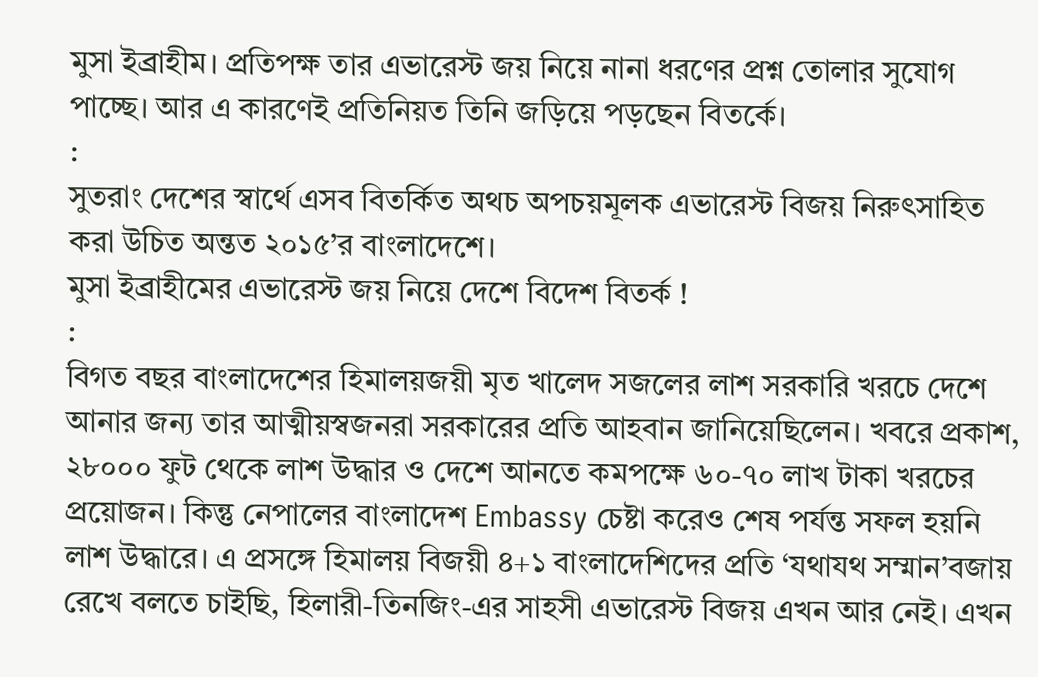মুসা ইব্রাহীম। প্রতিপক্ষ তার এভারেস্ট জয় নিয়ে নানা ধরণের প্রশ্ন তোলার সুযোগ পাচ্ছে। আর এ কারণেই প্রতিনিয়ত তিনি জড়িয়ে পড়ছেন বিতর্কে।
:
সুতরাং দেশের স্বার্থে এসব বিতর্কিত অথচ অপচয়মূলক এভারেস্ট বিজয় নিরুৎসাহিত করা উচিত অন্তত ২০১৫’র বাংলাদেশে।
মুসা ইব্রাহীমের এভারেস্ট জয় নিয়ে দেশে বিদেশ বিতর্ক !
:
বিগত বছর বাংলাদেশের হিমালয়জয়ী মৃত খালেদ সজলের লাশ সরকারি খরচে দেশে আনার জন্য তার আত্মীয়স্বজনরা সরকারের প্রতি আহবান জানিয়েছিলেন। খবরে প্রকাশ, ২৮০০০ ফুট থেকে লাশ উদ্ধার ও দেশে আনতে কমপক্ষে ৬০-৭০ লাখ টাকা খরচের প্রয়োজন। কিন্তু নেপালের বাংলাদেশ Embassy চেষ্টা করেও শেষ পর্যন্ত সফল হয়নি লাশ উদ্ধারে। এ প্রসঙ্গে হিমালয় বিজয়ী ৪+১ বাংলাদেশিদের প্রতি ‘যথাযথ সম্মান’বজায় রেখে বলতে চাইছি, হিলারী-তিনজিং-এর সাহসী এভারেস্ট বিজয় এখন আর নেই। এখন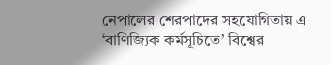নেপালের শেরপাদের সহযোগিতায় এ ‘বাণিজ্যিক কর্মসূচিতে’ বিশ্বের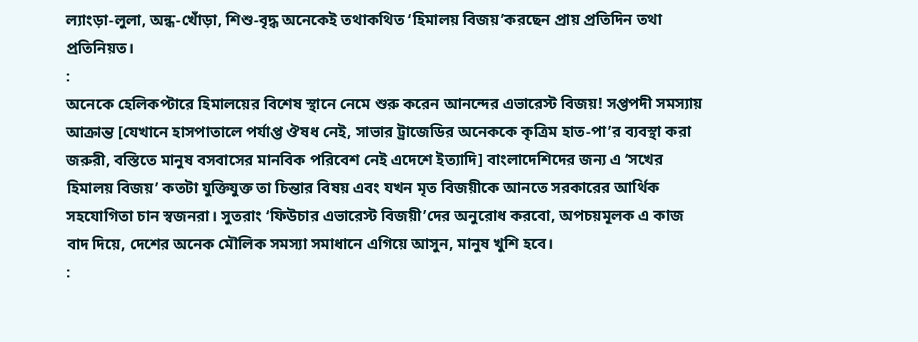ল্যাংড়া-লুলা, অন্ধ-খোঁড়া, শিশু-বৃদ্ধ অনেকেই তথাকথিত ‘হিমালয় বিজয়’করছেন প্রায় প্রতিদিন তথা প্রতিনিয়ত।
:
অনেকে হেলিকপ্টারে হিমালয়ের বিশেষ স্থানে নেমে শুরু করেন আনন্দের এভারেস্ট বিজয়! সপ্তপদী সমস্যায় আক্রান্ত [যেখানে হাসপাতালে পর্যাপ্ত ঔষধ নেই, সাভার ট্রাজেডির অনেককে কৃত্রিম হাত-পা’র ব্যবস্থা করা জরুরী, বস্তিতে মানুষ বসবাসের মানবিক পরিবেশ নেই এদেশে ইত্যাদি] বাংলাদেশিদের জন্য এ ‘সখের হিমালয় বিজয়’ কতটা যুক্তিযুক্ত তা চিন্তার বিষয় এবং যখন মৃত বিজয়ীকে আনতে সরকারের আর্থিক সহযোগিতা চান স্বজনরা। সুতরাং ‘ফিউচার এভারেস্ট বিজয়ী’দের অনুরোধ করবো, অপচয়মূলক এ কাজ বাদ দিয়ে, দেশের অনেক মৌলিক সমস্যা সমাধানে এগিয়ে আসুন, মানুষ খুশি হবে।
: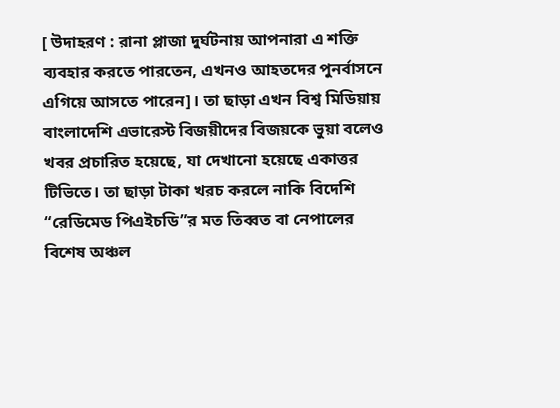[ উদাহরণ : রানা প্লাজা দুর্ঘটনায় আপনারা এ শক্তি ব্যবহার করতে পারতেন, এখনও আহতদের পুনর্বাসনে এগিয়ে আসতে পারেন]। তা ছাড়া এখন বিশ্ব মিডিয়ায় বাংলাদেশি এভারেস্ট বিজয়ীদের বিজয়কে ভুয়া বলেও খবর প্রচারিত হয়েছে, যা দেখানো হয়েছে একাত্তর টিভিতে। তা ছাড়া টাকা খরচ করলে নাকি বিদেশি “রেডিমেড পিএইচডি”র মত তিব্বত বা নেপালের বিশেষ অঞ্চল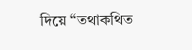দিয়ে “তথাকথিত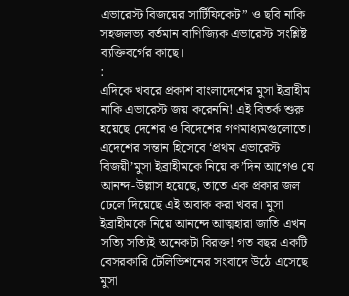এভারেস্ট বিজয়ের সার্টিফিকেট” ও ছবি নাকি সহজলভ্য বর্তমান বাণিজ্যিক এভারেস্ট সংশ্লিষ্ট ব্যক্তিবর্গের কাছে।
:
এদিকে খবরে প্রকাশ বাংলাদেশের মুসা ইব্রাহীম নাকি এভারেস্ট জয় করেননি! এই বিতর্ক শুরু হয়েছে দেশের ও বিদেশের গণমাধ্যমগুলোতে। এদেশের সন্তান হিসেবে ‘প্রথম এভারেস্ট বিজয়ী’মুসা ইব্রাহীমকে নিয়ে ক’দিন আগেও যে আনন্দ-উল্লাস হয়েছে, তাতে এক প্রকার জল ঢেলে দিয়েছে এই অবাক করা খবর। মুসা ইব্রাহীমকে নিয়ে আনন্দে আত্মহারা জাতি এখন সত্যি সত্যিই অনেকটা বিরক্ত! গত বছর একটি বেসরকারি টেলিভিশনের সংবাদে উঠে এসেছে মুসা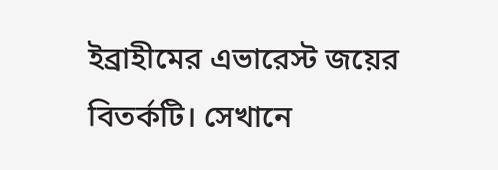ইব্রাহীমের এভারেস্ট জয়ের বিতর্কটি। সেখানে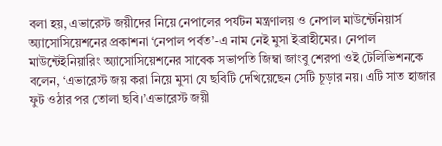বলা হয়, এভারেস্ট জয়ীদের নিয়ে নেপালের পর্যটন মন্ত্রণালয় ও নেপাল মাউন্টেনিয়ার্স অ্যাসোসিয়েশনের প্রকাশনা ‘নেপাল পর্বত’-এ নাম নেই মুসা ইব্রাহীমের। নেপাল মাউন্টেইনিয়ারিং অ্যাসোসিয়েশনের সাবেক সভাপতি জিম্বা জাংবু শেরপা ওই টেলিভিশনকে বলেন, ‘এভারেস্ট জয় করা নিয়ে মুসা যে ছবিটি দেখিয়েছেন সেটি চূড়ার নয়। এটি সাত হাজার ফুট ওঠার পর তোলা ছবি।’এভারেস্ট জয়ী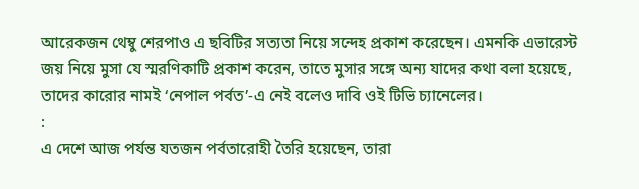আরেকজন থেম্বু শেরপাও এ ছবিটির সত্যতা নিয়ে সন্দেহ প্রকাশ করেছেন। এমনকি এভারেস্ট জয় নিয়ে মুসা যে স্মরণিকাটি প্রকাশ করেন, তাতে মুসার সঙ্গে অন্য যাদের কথা বলা হয়েছে, তাদের কারোর নামই ‘নেপাল পর্বত’-এ নেই বলেও দাবি ওই টিভি চ্যানেলের।
:
এ দেশে আজ পর্যন্ত যতজন পর্বতারোহী তৈরি হয়েছেন, তারা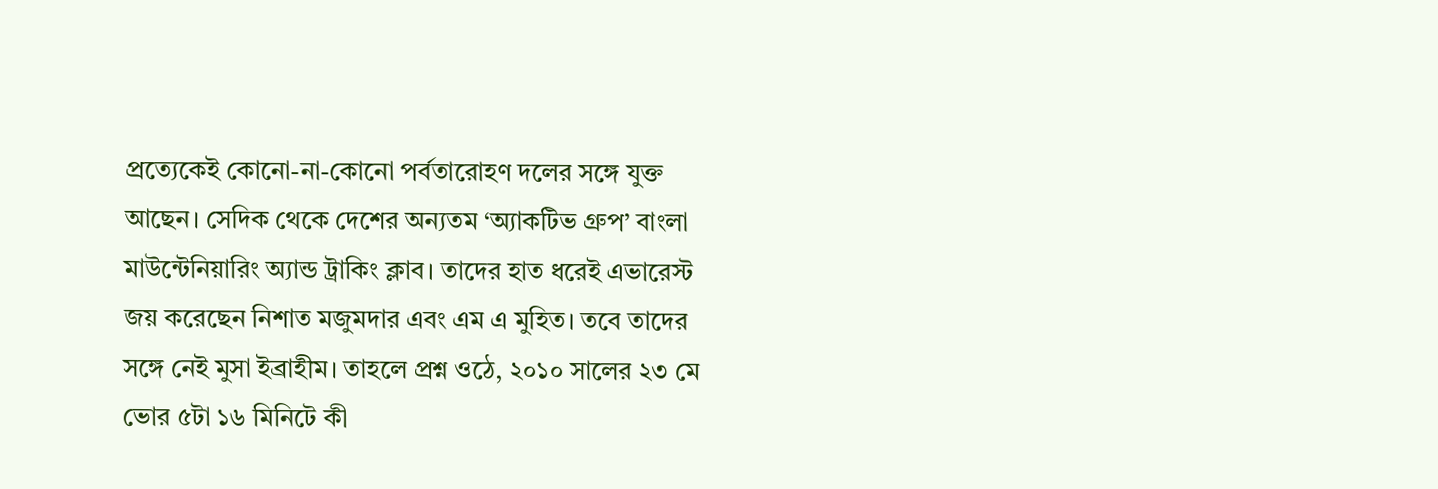প্রত্যেকেই কোনো-না-কোনো পর্বতারোহণ দলের সঙ্গে যুক্ত আছেন। সেদিক থেকে দেশের অন্যতম ‘অ্যাকটিভ গ্রুপ’ বাংলা মাউন্টেনিয়ারিং অ্যান্ড ট্রাকিং ক্লাব। তাদের হাত ধরেই এভারেস্ট জয় করেছেন নিশাত মজুমদার এবং এম এ মুহিত। তবে তাদের সঙ্গে নেই মুসা ইব্রাহীম। তাহলে প্রশ্ন ওঠে, ২০১০ সালের ২৩ মে ভোর ৫টা ১৬ মিনিটে কী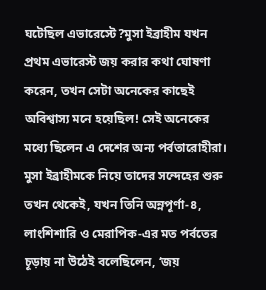ঘটেছিল এভারেস্টে?মুসা ইব্রাহীম যখন প্রথম এভারেস্ট জয় করার কথা ঘোষণা করেন, তখন সেটা অনেকের কাছেই অবিশ্বাস্য মনে হয়েছিল! সেই অনেকের মধ্যে ছিলেন এ দেশের অন্য পর্বতারোহীরা। মুসা ইব্রাহীমকে নিয়ে তাদের সন্দেহের শুরু তখন থেকেই, যখন তিনি অন্নপূর্ণা-৪, লাংশিশারি ও মেরাপিক-এর মত পর্বতের চূড়ায় না উঠেই বলেছিলেন, ‘জয়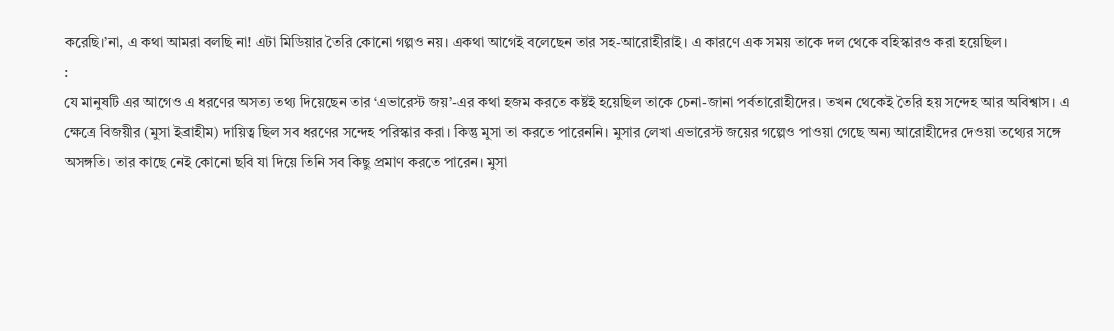করেছি।’না, এ কথা আমরা বলছি না! এটা মিডিয়ার তৈরি কোনো গল্পও নয়। একথা আগেই বলেছেন তার সহ-আরোহীরাই। এ কারণে এক সময় তাকে দল থেকে বহিস্কারও করা হয়েছিল।
:
যে মানুষটি এর আগেও এ ধরণের অসত্য তথ্য দিয়েছেন তার ‘এভারেস্ট জয়’-এর কথা হজম করতে কষ্টই হয়েছিল তাকে চেনা-জানা পর্বতারোহীদের। তখন থেকেই তৈরি হয় সন্দেহ আর অবিশ্বাস। এ ক্ষেত্রে বিজয়ীর (মুসা ইব্রাহীম) দায়িত্ব ছিল সব ধরণের সন্দেহ পরিস্কার করা। কিন্তু মুসা তা করতে পারেননি। মুসার লেখা এভারেস্ট জয়ের গল্পেও পাওয়া গেছে অন্য আরোহীদের দেওয়া তথ্যের সঙ্গে অসঙ্গতি। তার কাছে নেই কোনো ছবি যা দিয়ে তিনি সব কিছু প্রমাণ করতে পারেন। মুসা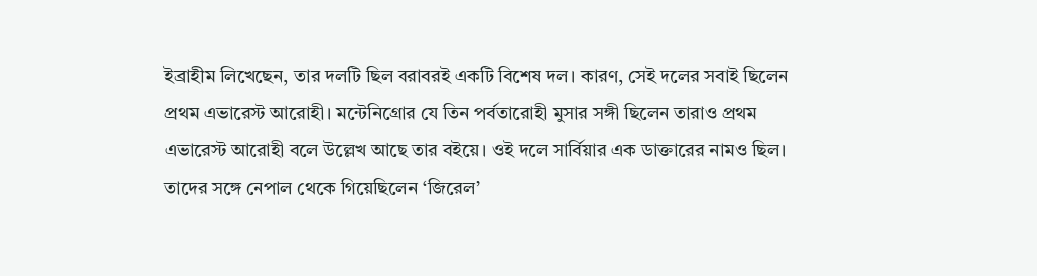ইব্রাহীম লিখেছেন, তার দলটি ছিল বরাবরই একটি বিশেষ দল। কারণ, সেই দলের সবাই ছিলেন প্রথম এভারেস্ট আরোহী। মন্টেনিগ্রোর যে তিন পর্বতারোহী মুসার সঙ্গী ছিলেন তারাও প্রথম এভারেস্ট আরোহী বলে উল্লেখ আছে তার বইয়ে। ওই দলে সার্বিয়ার এক ডাক্তারের নামও ছিল। তাদের সঙ্গে নেপাল থেকে গিয়েছিলেন ‘জিরেল’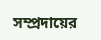সম্প্রদায়ের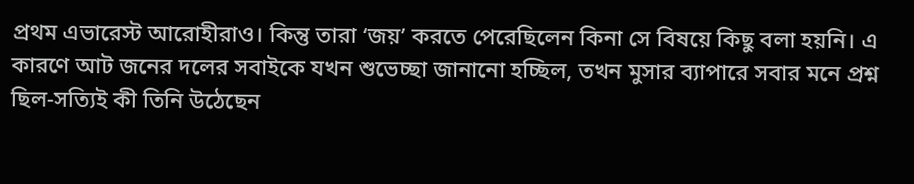প্রথম এভারেস্ট আরোহীরাও। কিন্তু তারা ‘জয়’ করতে পেরেছিলেন কিনা সে বিষয়ে কিছু বলা হয়নি। এ কারণে আট জনের দলের সবাইকে যখন শুভেচ্ছা জানানো হচ্ছিল, তখন মুসার ব্যাপারে সবার মনে প্রশ্ন ছিল-সত্যিই কী তিনি উঠেছেন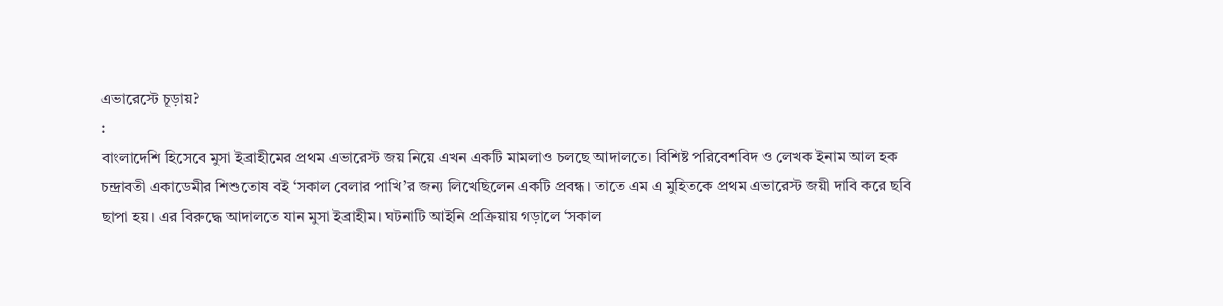এভারেস্টে চূড়ায়?
:
বাংলাদেশি হিসেবে মুসা ইব্রাহীমের প্রথম এভারেস্ট জয় নিয়ে এখন একটি মামলাও চলছে আদালতে। বিশিষ্ট পরিবেশবিদ ও লেখক ইনাম আল হক চন্দ্রাবতী একাডেমীর শিশুতোষ বই ‘সকাল বেলার পাখি’র জন্য লিখেছিলেন একটি প্রবন্ধ। তাতে এম এ মুহিতকে প্রথম এভারেস্ট জয়ী দাবি করে ছবি ছাপা হয়। এর বিরুদ্ধে আদালতে যান মুসা ইব্রাহীম। ঘটনাটি আইনি প্রক্রিয়ায় গড়ালে ‘সকাল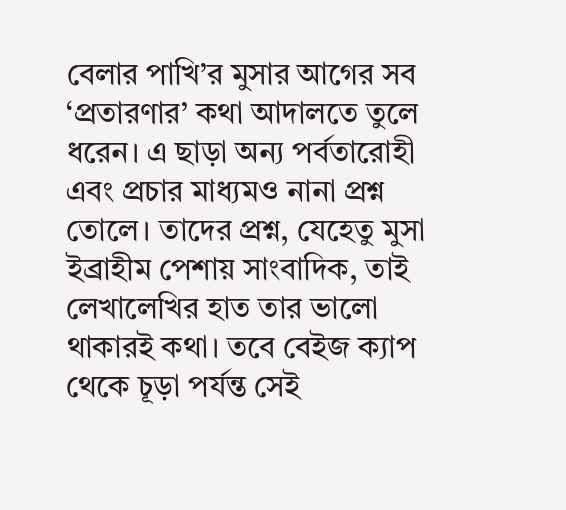বেলার পাখি’র মুসার আগের সব ‘প্রতারণার’ কথা আদালতে তুলে ধরেন। এ ছাড়া অন্য পর্বতারোহী এবং প্রচার মাধ্যমও নানা প্রশ্ন তোলে। তাদের প্রশ্ন, যেহেতু মুসা ইব্রাহীম পেশায় সাংবাদিক, তাই লেখালেখির হাত তার ভালো থাকারই কথা। তবে বেইজ ক্যাপ থেকে চূড়া পর্যন্ত সেই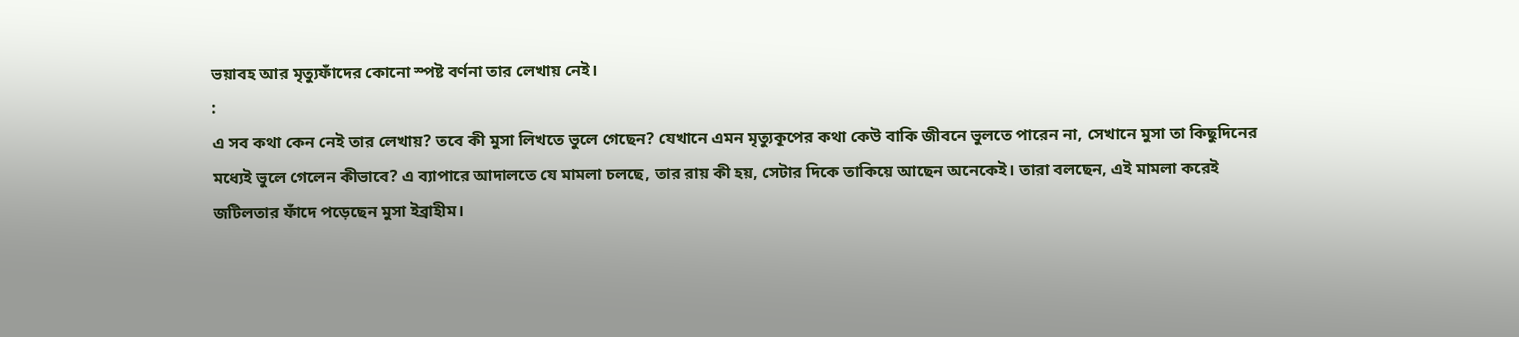ভয়াবহ আর মৃত্যুফাঁদের কোনো স্পষ্ট বর্ণনা তার লেখায় নেই।
:
এ সব কথা কেন নেই তার লেখায়? তবে কী মুসা লিখতে ভুলে গেছেন? যেখানে এমন মৃত্যুকূপের কথা কেউ বাকি জীবনে ভুলতে পারেন না, সেখানে মুসা তা কিছুদিনের মধ্যেই ভুলে গেলেন কীভাবে? এ ব্যাপারে আদালতে যে মামলা চলছে, তার রায় কী হয়, সেটার দিকে তাকিয়ে আছেন অনেকেই। তারা বলছেন, এই মামলা করেই জটিলতার ফাঁদে পড়েছেন মুসা ইব্রাহীম।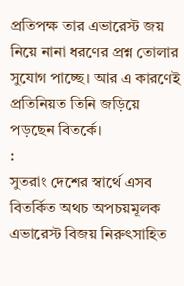প্রতিপক্ষ তার এভারেস্ট জয় নিয়ে নানা ধরণের প্রশ্ন তোলার সুযোগ পাচ্ছে। আর এ কারণেই প্রতিনিয়ত তিনি জড়িয়ে পড়ছেন বিতর্কে।
:
সুতরাং দেশের স্বার্থে এসব বিতর্কিত অথচ অপচয়মূলক এভারেস্ট বিজয় নিরুৎসাহিত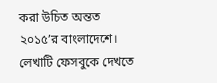করা উচিত অন্তত ২০১৫’র বাংলাদেশে।
লেখাটি ফেসবুকে দেখতে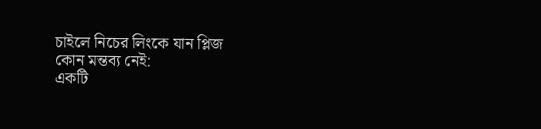চাইলে নিচের লিংকে যান প্লিজ
কোন মন্তব্য নেই:
একটি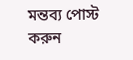মন্তব্য পোস্ট করুন